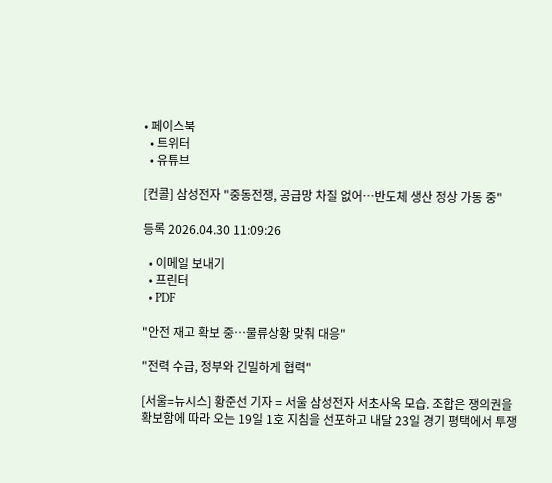• 페이스북
  • 트위터
  • 유튜브

[컨콜] 삼성전자 "중동전쟁, 공급망 차질 없어…반도체 생산 정상 가동 중"

등록 2026.04.30 11:09:26

  • 이메일 보내기
  • 프린터
  • PDF

"안전 재고 확보 중…물류상황 맞춰 대응"

"전력 수급, 정부와 긴밀하게 협력"

[서울=뉴시스] 황준선 기자 = 서울 삼성전자 서초사옥 모습. 조합은 쟁의권을 확보함에 따라 오는 19일 1호 지침을 선포하고 내달 23일 경기 평택에서 투쟁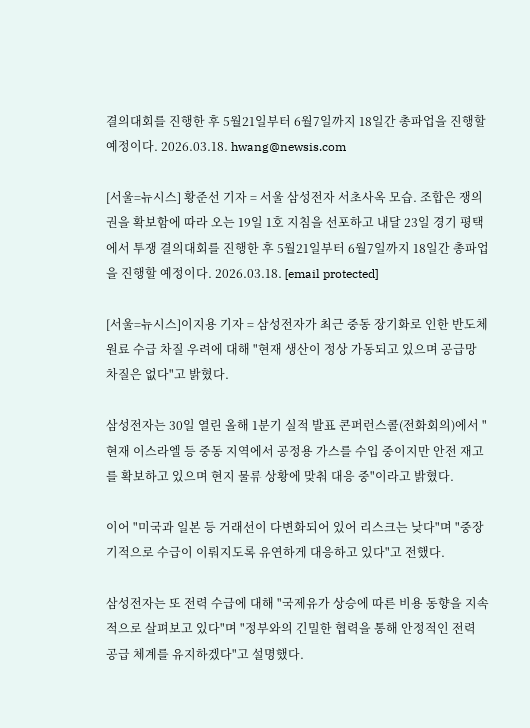결의대회를 진행한 후 5월21일부터 6월7일까지 18일간 총파업을 진행할 예정이다. 2026.03.18. hwang@newsis.com

[서울=뉴시스] 황준선 기자 = 서울 삼성전자 서초사옥 모습. 조합은 쟁의권을 확보함에 따라 오는 19일 1호 지침을 선포하고 내달 23일 경기 평택에서 투쟁 결의대회를 진행한 후 5월21일부터 6월7일까지 18일간 총파업을 진행할 예정이다. 2026.03.18. [email protected]

[서울=뉴시스]이지용 기자 = 삼성전자가 최근 중동 장기화로 인한 반도체 원료 수급 차질 우려에 대해 "현재 생산이 정상 가동되고 있으며 공급망 차질은 없다"고 밝혔다.

삼성전자는 30일 열린 올해 1분기 실적 발표 콘퍼런스콜(전화회의)에서 "현재 이스라엘 등 중동 지역에서 공정용 가스를 수입 중이지만 안전 재고를 확보하고 있으며 현지 물류 상황에 맞춰 대응 중"이라고 밝혔다.

이어 "미국과 일본 등 거래선이 다변화되어 있어 리스크는 낮다"며 "중장기적으로 수급이 이뤄지도록 유연하게 대응하고 있다"고 전했다.

삼성전자는 또 전력 수급에 대해 "국제유가 상승에 따른 비용 동향을 지속적으로 살펴보고 있다"며 "정부와의 긴밀한 협력을 통해 안정적인 전력 공급 체계를 유지하겠다"고 설명했다.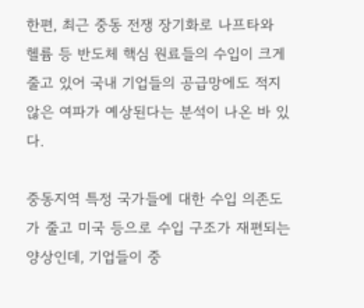한편, 최근 중동 전쟁 장기화로 나프타와 헬륨 등 반도체 핵심 원료들의 수입이 크게 줄고 있어 국내 기업들의 공급망에도 적지 않은 여파가 예상된다는 분석이 나온 바 있다.

중동지역 특정 국가들에 대한 수입 의존도가 줄고 미국 등으로 수입 구조가 재편되는 양상인데, 기업들이 중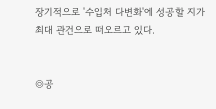장기적으로 '수입처 다변화'에 성공할 지가 최대 관건으로 떠오르고 있다.


◎공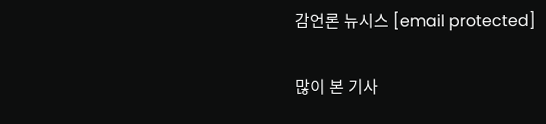감언론 뉴시스 [email protected]

많이 본 기사